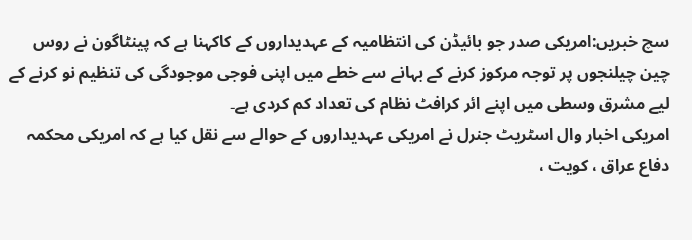سچ خبریں:امریکی صدر جو بائیڈن کی انتظامیہ کے عہدیداروں کے کاکہنا ہے کہ پینٹاگون نے روس چین چیلنجوں پر توجہ مرکوز کرنے کے بہانے سے خطے میں اپنی فوجی موجودگی کی تنظیم نو کرنے کے لیے مشرق وسطی میں اپنے ائر کرافٹ نظام کی تعداد کم کردی ہے۔
امریکی اخبار وال اسٹریٹ جنرل نے امریکی عہدیداروں کے حوالے سے نقل کیا ہے کہ امریکی محکمہ دفاع عراق ، کویت ،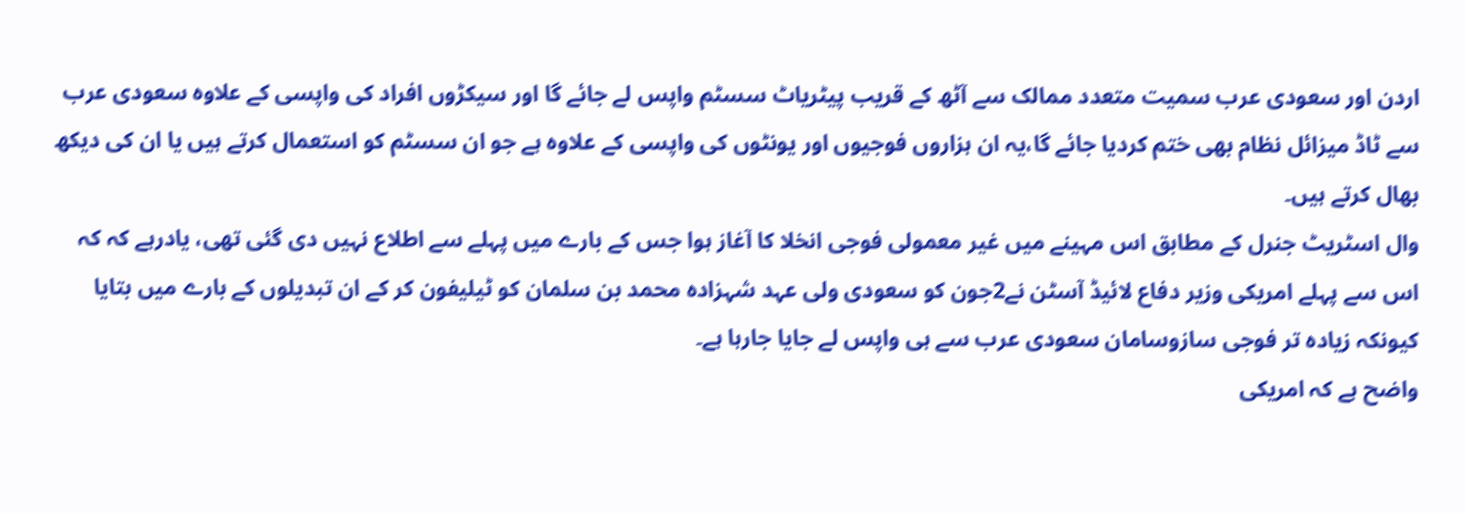اردن اور سعودی عرب سمیت متعدد ممالک سے آٹھ کے قریب پیٹریاٹ سسٹم واپس لے جائے گا اور سیکڑوں افراد کی واپسی کے علاوہ سعودی عرب سے ٹاڈ میزائل نظام بھی ختم کردیا جائے گا،یہ ان ہزاروں فوجیوں اور یونٹوں کی واپسی کے علاوہ ہے جو ان سسٹم کو استعمال کرتے ہیں یا ان کی دیکھ بھال کرتے ہیں۔
وال اسٹریٹ جنرل کے مطابق اس مہینے میں غیر معمولی فوجی انخلا کا آغاز ہوا جس کے بارے میں پہلے سے اطلاع نہیں دی گئی تھی، یادرہے کہ کہ اس سے پہلے امریکی وزیر دفاع لائیڈ آسٹن نے2جون کو سعودی ولی عہد شہزادہ محمد بن سلمان کو ٹیلیفون کر کے ان تبدیلوں کے بارے میں بتایا کیونکہ زیادہ تر فوجی سازوسامان سعودی عرب سے ہی واپس لے جایا جارہا ہے۔
واضح ہے کہ امریکی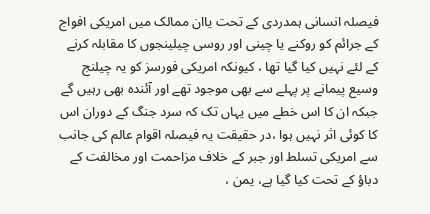فیصلہ انسانی ہمدردی کے تحت یاان ممالک میں امریکی افواج کے جرائم کو روکنے یا چینی اور روسی چیلینجوں کا مقابلہ کرنے کے لئے نہیں کیا گیا تھا ، کیونکہ امریکی فورسز کو یہ چیلنج وسیع پیمانے پر پہلے سے بھی موجود تھے اور آئندہ بھی رہیں گے جبکہ ان کا اس خطے میں یہاں تک کہ سرد جنگ کے دوران اس کا کوئی اثر نہیں ہوا ،در حقیقت یہ فیصلہ اقوام عالم کی جانب سے امریکی تسلط اور جبر کے خلاف مزاحمت اور مخالفت کے دباؤ کے تحت کیا گیا ہے، یمن ،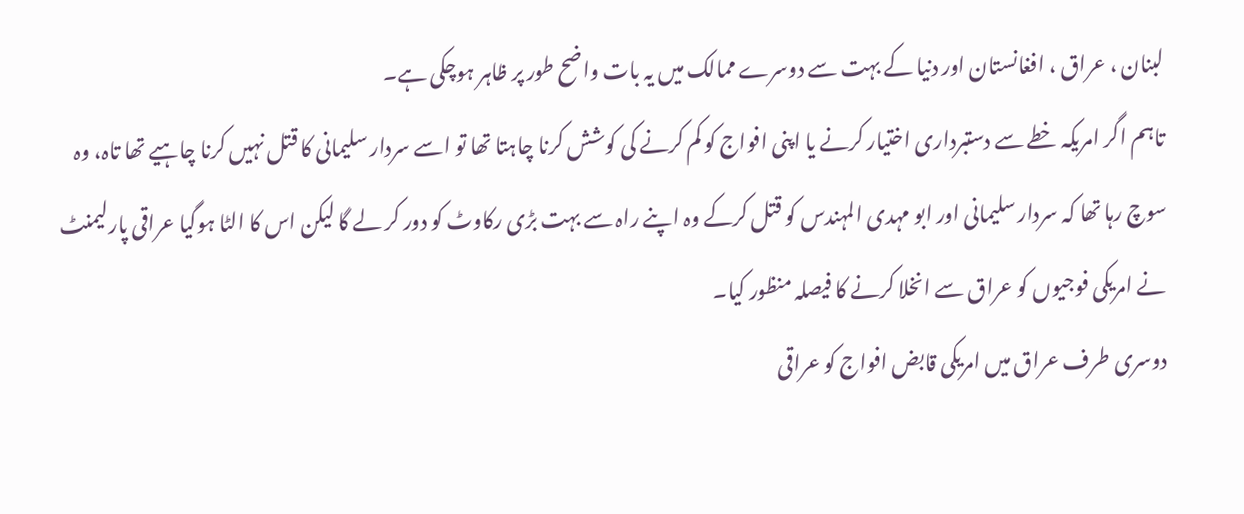لبنان ، عراق ، افغانستان اور دنیا کے بہت سے دوسرے ممالک میں یہ بات واضح طور پر ظاہر ہوچکی ہے۔
تاہم اگر امریکہ خطے سے دستبرداری اختیار کرنے یا اپنی افواج کو کم کرنے کی کوشش کرنا چاہتا تھا تو اسے سردار سلیمانی کا قتل نہیں کرنا چاہیے تھا تاہ، وہ سوچ رہا تھا کہ سردار سلیمانی اور ابو مہدی المہندس کو قتل کرکے وہ اپنے راہ سے بہت بڑی رکاوٹ کو دور کر لے گا لیکن اس کا الٹا ہوگیا عراقی پارلیمنٹ نے امریکی فوجیوں کو عراق سے انخلا کرنے کا فیصلہ منظور کیا۔
دوسری طرف عراق میں امریکی قابض افواج کو عراقی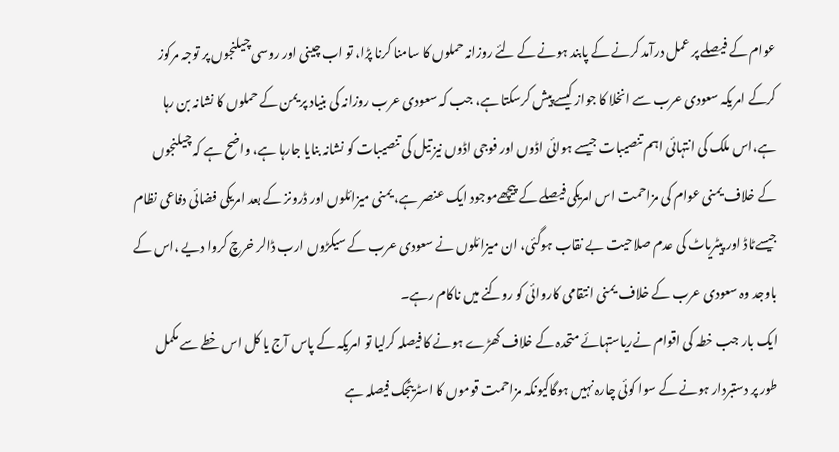عوام کے فیصلے پر عمل درآمد کرنے کے پابند ہونے کے لئے روزانہ حملوں کا سامنا کرنا پڑا، تو اب چینی اور روسی چیلنجوں پر توجہ مرکوز کرکے امریکہ سعودی عرب سے انخلا کا جواز کیسے پیش کرسکتا ہے، جب کہ سعودی عرب روزانہ کی بنیاد پر یمن کے حملوں کا نشانہ بن رہا ہے،اس ملک کی انتہائی اہم تنصیبات جیسے ہوائی اڈوں اور فوجی اڈوں نیز تیل کی تنصیبات کو نشانہ بنایا جارہا ہے، واضح ہے کہ چیلنجوں کے خلاف یمنی عوام کی مزاحمت اس امریکی فیصلے کے پیچھےموجود ایک عنصر ہے، یمنی میزائلوں اور ڈرونز کے بعد امریکی فضائی دفاعی نظام جیسےٹاڈ اور پیٹریاٹ کی عدم صلاحیت بے نقاب ہوگئی، ان میزائلوں نے سعودی عرب کے سیکڑوں ارب ڈالر خرچ کروا دیے ،اس کے باوجد وہ سعودی عرب کے خلاف یمنی انتقامی کاروائی کو روکنے میں ناکام رہے۔
ایک بار جب خطہ کی اقوام نےریاستہائے متحدہ کے خلاف کھڑے ہونے کا فیصلہ کرلیا تو امریکہ کے پاس آج یا کل اس خطے سے مکمل طور پر دستبردار ہونے کے سوا کوئی چارہ نہیں ہوگاکیونکہ مزاحمت قوموں کا اسٹریٹجک فیصلہ ہے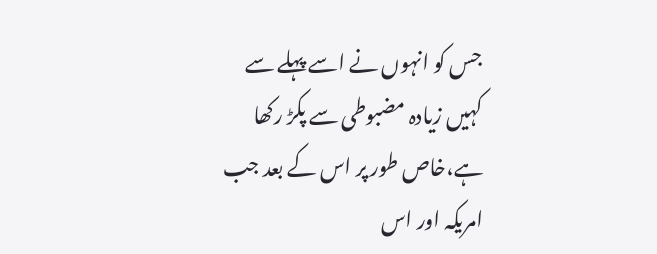جس کو انہوں نے اسے پہلے سے کہیں زیادہ مضبوطی سے پکڑ رکھا ہے،خاص طور پر اس کے بعد جب امریکہ اور اس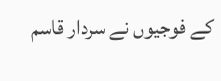کے فوجیوں نے سردار قاسم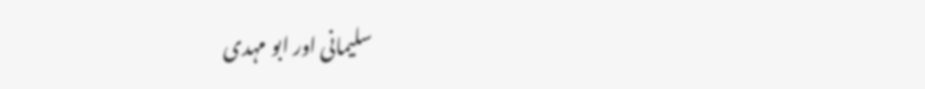سلیمانی اور ابو مہدی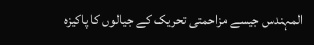المہندس جیسے مزاحمتی تحریک کے جیالوں کا پاکیزہ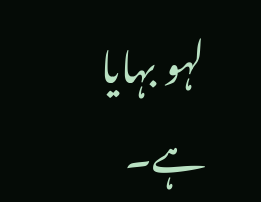لہو بہایا ہے۔